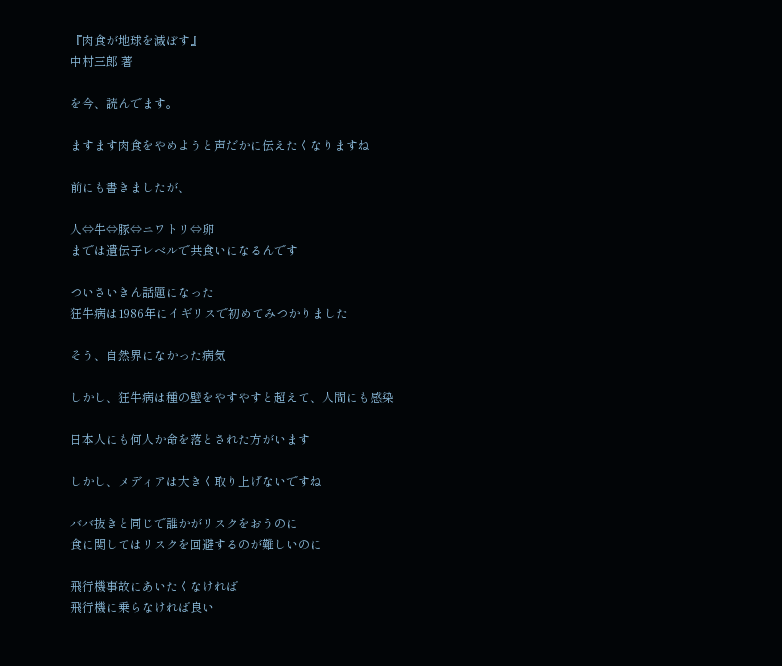『肉食が地球を滅ぼす』
中村三郎 著

を今、読んでます。

ますます肉食をやめようと声だかに伝えたくなりますね

前にも書きましたが、

人⇔牛⇔豚⇔ニワトリ⇔卵
までは遺伝子レベルで共食いになるんです

ついさいきん話題になった
狂牛病は1986年にイギリスで初めてみつかりました

そう、自然界になかった病気

しかし、狂牛病は種の壁をやすやすと超えて、人間にも感染

日本人にも何人か命を落とされた方がいます

しかし、メディアは大きく取り上げないですね

ババ抜きと同じで誰かがリスクをおうのに
食に関してはリスクを回避するのが難しいのに

飛行機事故にあいたくなければ
飛行機に乗らなければ良い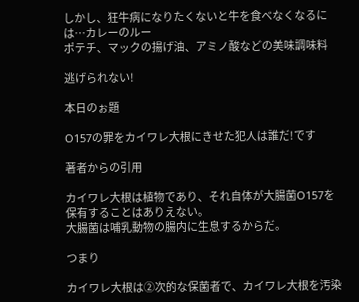しかし、狂牛病になりたくないと牛を食べなくなるには…カレーのルー
ポテチ、マックの揚げ油、アミノ酸などの美味調味料

逃げられない!

本日のぉ題

O157の罪をカイワレ大根にきせた犯人は誰だ!です

著者からの引用

カイワレ大根は植物であり、それ自体が大腸菌O157を保有することはありえない。
大腸菌は哺乳動物の腸内に生息するからだ。

つまり

カイワレ大根は②次的な保菌者で、カイワレ大根を汚染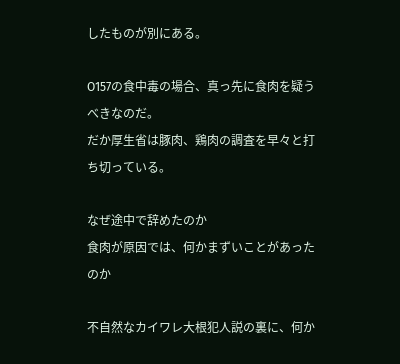したものが別にある。

O157の食中毒の場合、真っ先に食肉を疑うべきなのだ。
だか厚生省は豚肉、鶏肉の調査を早々と打ち切っている。

なぜ途中で辞めたのか
食肉が原因では、何かまずいことがあったのか

不自然なカイワレ大根犯人説の裏に、何か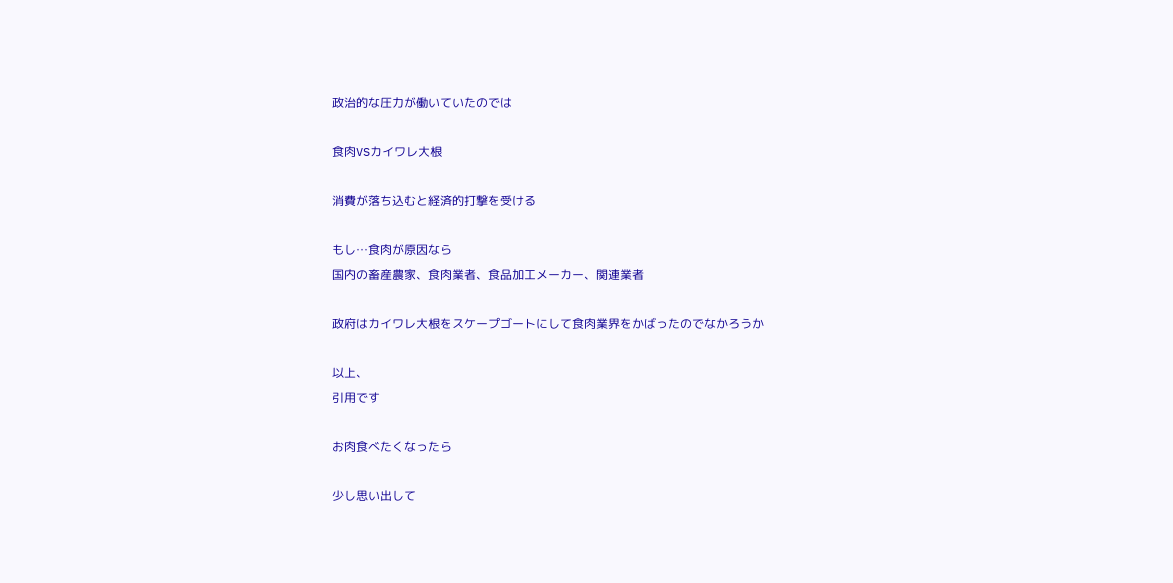政治的な圧力が働いていたのでは

食肉VSカイワレ大根

消費が落ち込むと経済的打撃を受ける

もし…食肉が原因なら
国内の畜産農家、食肉業者、食品加工メーカー、関連業者

政府はカイワレ大根をスケープゴートにして食肉業界をかばったのでなかろうか

以上、
引用です

お肉食べたくなったら

少し思い出して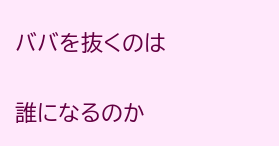ババを抜くのは

誰になるのか